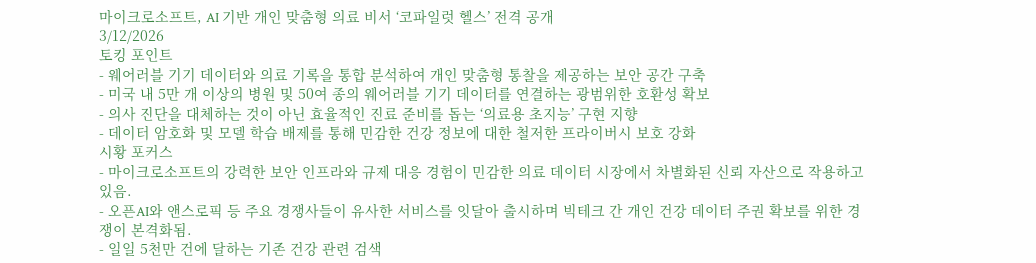마이크로소프트, AI 기반 개인 맞춤형 의료 비서 ‘코파일럿 헬스’ 전격 공개
3/12/2026
토킹 포인트
- 웨어러블 기기 데이터와 의료 기록을 통합 분석하여 개인 맞춤형 통찰을 제공하는 보안 공간 구축
- 미국 내 5만 개 이상의 병원 및 50여 종의 웨어러블 기기 데이터를 연결하는 광범위한 호환성 확보
- 의사 진단을 대체하는 것이 아닌 효율적인 진료 준비를 돕는 ‘의료용 초지능’ 구현 지향
- 데이터 암호화 및 모델 학습 배제를 통해 민감한 건강 정보에 대한 철저한 프라이버시 보호 강화
시황 포커스
- 마이크로소프트의 강력한 보안 인프라와 규제 대응 경험이 민감한 의료 데이터 시장에서 차별화된 신뢰 자산으로 작용하고 있음.
- 오픈AI와 앤스로픽 등 주요 경쟁사들이 유사한 서비스를 잇달아 출시하며 빅테크 간 개인 건강 데이터 주권 확보를 위한 경쟁이 본격화됨.
- 일일 5천만 건에 달하는 기존 건강 관련 검색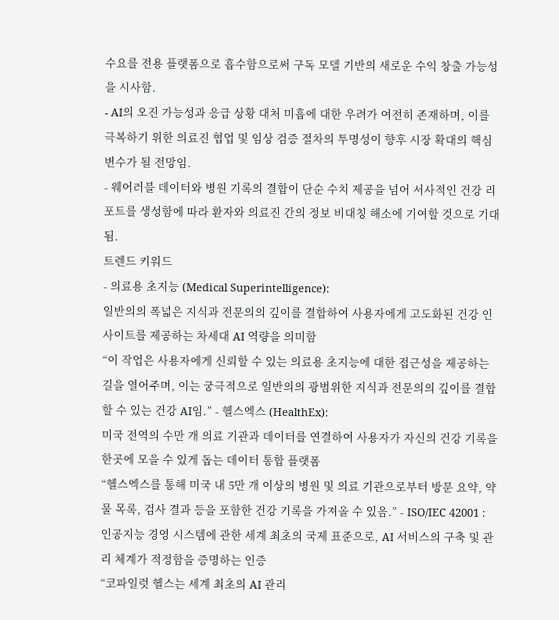수요를 전용 플랫폼으로 흡수함으로써 구독 모델 기반의 새로운 수익 창출 가능성을 시사함.
- AI의 오진 가능성과 응급 상황 대처 미흡에 대한 우려가 여전히 존재하며, 이를 극복하기 위한 의료진 협업 및 임상 검증 절차의 투명성이 향후 시장 확대의 핵심 변수가 될 전망임.
- 웨어러블 데이터와 병원 기록의 결합이 단순 수치 제공을 넘어 서사적인 건강 리포트를 생성함에 따라 환자와 의료진 간의 정보 비대칭 해소에 기여할 것으로 기대됨.
트렌드 키워드
- 의료용 초지능 (Medical Superintelligence):
일반의의 폭넓은 지식과 전문의의 깊이를 결합하여 사용자에게 고도화된 건강 인사이트를 제공하는 차세대 AI 역량을 의미함
“이 작업은 사용자에게 신뢰할 수 있는 의료용 초지능에 대한 접근성을 제공하는 길을 열어주며, 이는 궁극적으로 일반의의 광범위한 지식과 전문의의 깊이를 결합할 수 있는 건강 AI임.” - 헬스엑스 (HealthEx):
미국 전역의 수만 개 의료 기관과 데이터를 연결하여 사용자가 자신의 건강 기록을 한곳에 모을 수 있게 돕는 데이터 통합 플랫폼
“헬스엑스를 통해 미국 내 5만 개 이상의 병원 및 의료 기관으로부터 방문 요약, 약물 목록, 검사 결과 등을 포함한 건강 기록을 가져올 수 있음.” - ISO/IEC 42001 :
인공지능 경영 시스템에 관한 세계 최초의 국제 표준으로, AI 서비스의 구축 및 관리 체계가 적정함을 증명하는 인증
“코파일럿 헬스는 세계 최초의 AI 관리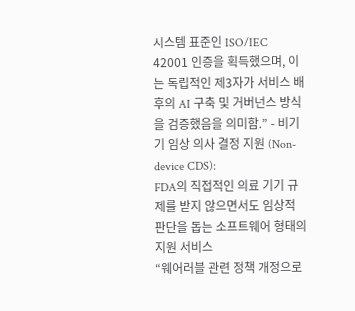시스템 표준인 ISO/IEC 42001 인증을 획득했으며, 이는 독립적인 제3자가 서비스 배후의 AI 구축 및 거버넌스 방식을 검증했음을 의미함.” - 비기기 임상 의사 결정 지원 (Non-device CDS):
FDA의 직접적인 의료 기기 규제를 받지 않으면서도 임상적 판단을 돕는 소프트웨어 형태의 지원 서비스
“웨어러블 관련 정책 개정으로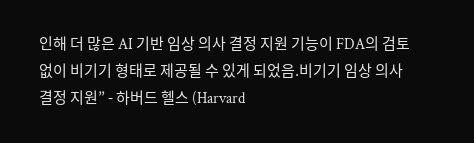인해 더 많은 AI 기반 임상 의사 결정 지원 기능이 FDA의 검토 없이 비기기 형태로 제공될 수 있게 되었음.비기기 임상 의사 결정 지원” - 하버드 헬스 (Harvard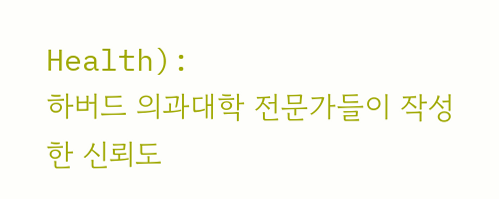Health):
하버드 의과대학 전문가들이 작성한 신뢰도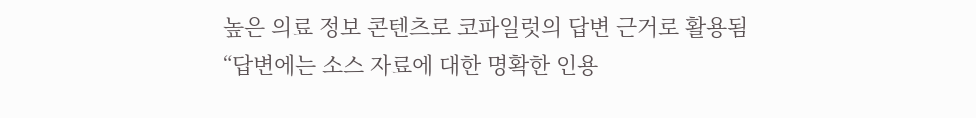높은 의료 정보 콘텐츠로 코파일럿의 답변 근거로 활용됨
“답변에는 소스 자료에 대한 명확한 인용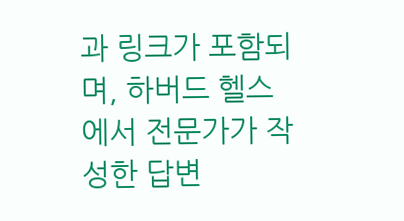과 링크가 포함되며, 하버드 헬스에서 전문가가 작성한 답변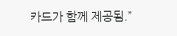카드가 함께 제공됨.”